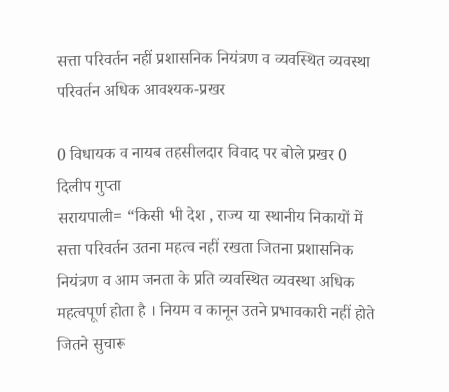सत्ता परिवर्तन नहीं प्रशासनिक नियंत्रण व व्यवस्थित व्यवस्था परिवर्तन अधिक आवश्यक-प्रखर

0 विधायक व नायब तहसीलदार विवाद पर बोले प्रखर 0
दिलीप गुप्ता
सरायपाली= “किसी भी देश , राज्य या स्थानीय निकायों में सत्ता परिवर्तन उतना महत्व नहीं रखता जितना प्रशासनिक नियंत्रण व आम जनता के प्रति व्यवस्थित व्यवस्था अधिक महत्वपूर्ण होता है । नियम व कानून उतने प्रभावकारी नहीं होते जितने सुचारू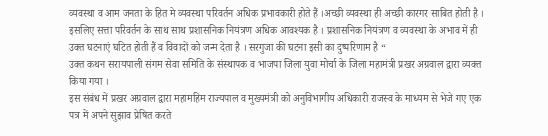व्यवस्था व आम जनता के हित मे व्यवस्था परिवर्तन अधिक प्रभावकारी होते हैं ।अच्छी व्यवस्था ही अच्छी कारगर साबित होती है ।
इसलिए सत्ता परिवर्तन के साथ साथ प्रशासनिक नियंत्रण अधिक आवश्यक है । प्रशासनिक नियंत्रण व व्यवस्था के अभाव में ही उक्त घटनाएं घटित होती हैं व विवादों को जन्म देता है । सरगुजा की घटना इसी का दुष्परिणाम है “
उक्त कथन सरायपाली संगम सेवा समिति के संस्थापक व भाजपा जिला युवा मोर्चा के जिला महामंत्री प्रखर अग्रवाल द्वारा व्यक्त किया गया ।
इस संबंध में प्रखर अग्रवाल द्वारा महामहिम राज्यपाल व मुख्यमंत्री को अनुविभागीय अधिकारी राजस्व के माध्यम से भेजे गए एक पत्र में अपने सुझाव प्रेषित करते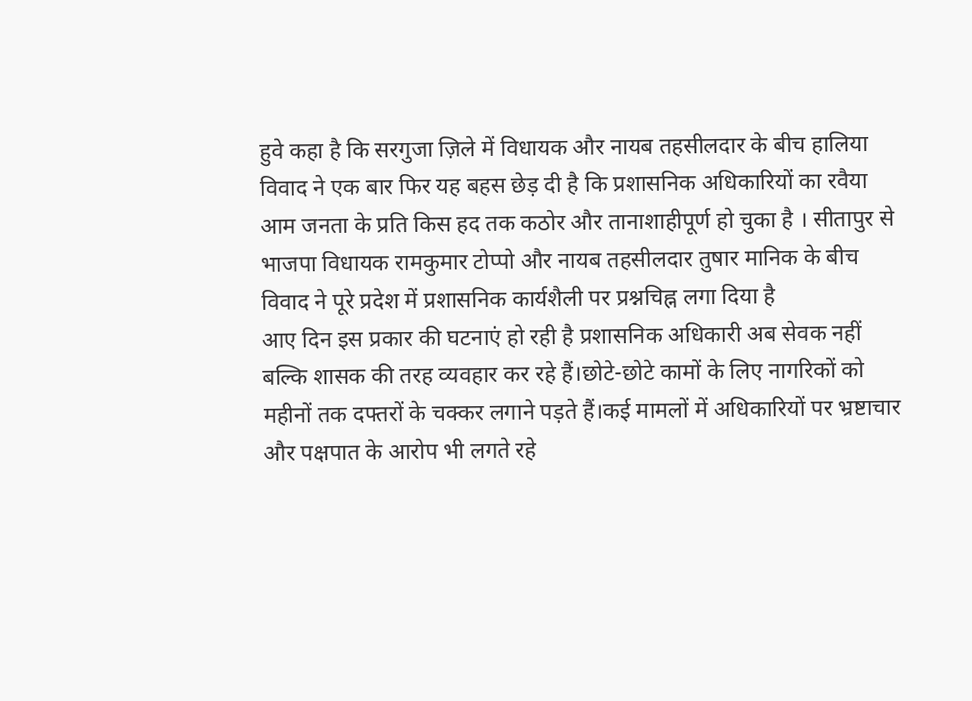हुवे कहा है कि सरगुजा ज़िले में विधायक और नायब तहसीलदार के बीच हालिया विवाद ने एक बार फिर यह बहस छेड़ दी है कि प्रशासनिक अधिकारियों का रवैया आम जनता के प्रति किस हद तक कठोर और तानाशाहीपूर्ण हो चुका है । सीतापुर से भाजपा विधायक रामकुमार टोप्पो और नायब तहसीलदार तुषार मानिक के बीच विवाद ने पूरे प्रदेश में प्रशासनिक कार्यशैली पर प्रश्नचिह्न लगा दिया है
आए दिन इस प्रकार की घटनाएं हो रही है प्रशासनिक अधिकारी अब सेवक नहीं बल्कि शासक की तरह व्यवहार कर रहे हैं।छोटे-छोटे कामों के लिए नागरिकों को महीनों तक दफ्तरों के चक्कर लगाने पड़ते हैं।कई मामलों में अधिकारियों पर भ्रष्टाचार और पक्षपात के आरोप भी लगते रहे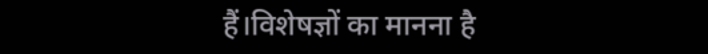हैं।विशेषज्ञों का मानना है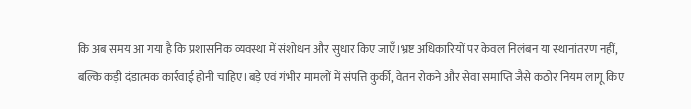कि अब समय आ गया है कि प्रशासनिक व्यवस्था में संशोधन और सुधार किए जाएँ।भ्रष्ट अधिकारियों पर केवल निलंबन या स्थानांतरण नहीं, बल्कि कड़ी दंडात्मक कार्रवाई होनी चाहिए।बड़े एवं गंभीर मामलों में संपत्ति कुर्की, वेतन रोकने और सेवा समाप्ति जैसे कठोर नियम लागू किए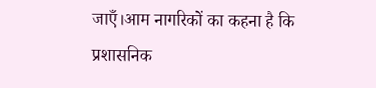जाएँ।आम नागरिकों का कहना है कि प्रशासनिक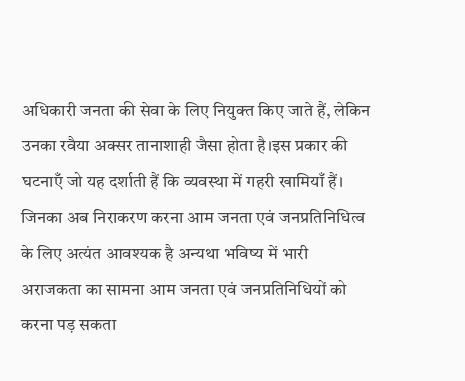अधिकारी जनता की सेवा के लिए नियुक्त किए जाते हैं, लेकिन उनका रवैया अक्सर तानाशाही जैसा होता है।इस प्रकार की घटनाएँ जो यह दर्शाती हैं कि व्यवस्था में गहरी खामियाँ हैं। जिनका अब निराकरण करना आम जनता एवं जनप्रतिनिधित्व के लिए अत्यंत आवश्यक है अन्यथा भविष्य में भारी अराजकता का सामना आम जनता एवं जनप्रतिनिधियों को करना पड़ सकता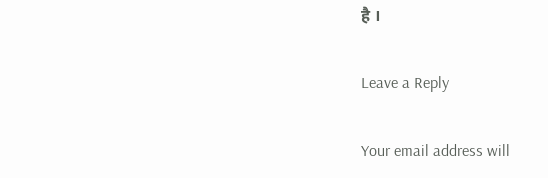है ।

Leave a Reply

Your email address will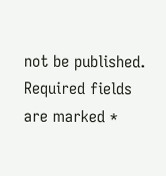not be published. Required fields are marked *